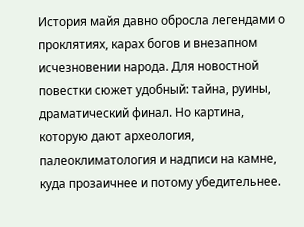История майя давно обросла легендами о проклятиях, карах богов и внезапном исчезновении народа. Для новостной повестки сюжет удобный: тайна, руины, драматический финал. Но картина, которую дают археология, палеоклиматология и надписи на камне, куда прозаичнее и потому убедительнее.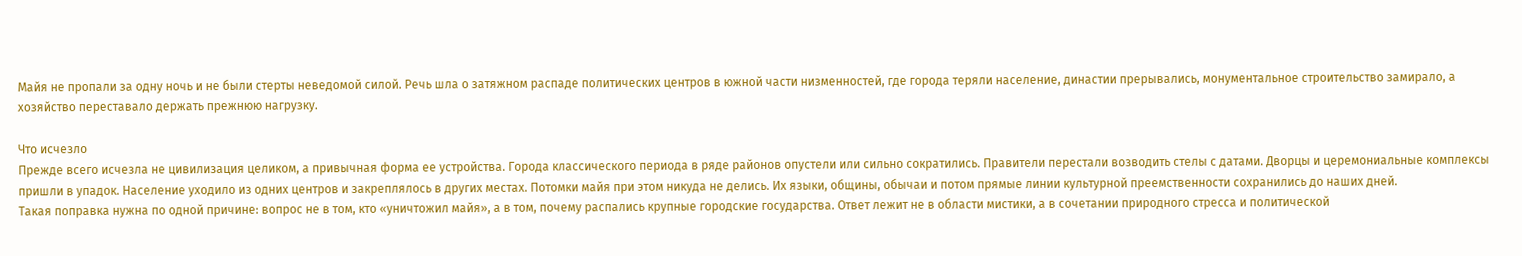Майя не пропали за одну ночь и не были стерты неведомой силой. Речь шла о затяжном распаде политических центров в южной части низменностей, где города теряли население, династии прерывались, монументальное строительство замирало, а хозяйство переставало держать прежнюю нагрузку.

Что исчезло
Прежде всего исчезла не цивилизация целиком, а привычная форма ее устройства. Города классического периода в ряде районов опустели или сильно сократились. Правители перестали возводить стелы с датами. Дворцы и церемониальные комплексы пришли в упадок. Население уходило из одних центров и закреплялось в других местах. Потомки майя при этом никуда не делись. Их языки, общины, обычаи и потом прямые линии культурной преемственности сохранились до наших дней.
Такая поправка нужна по одной причине: вопрос не в том, кто «уничтожил майя», а в том, почему распались крупные городские государства. Ответ лежит не в области мистики, а в сочетании природного стресса и политической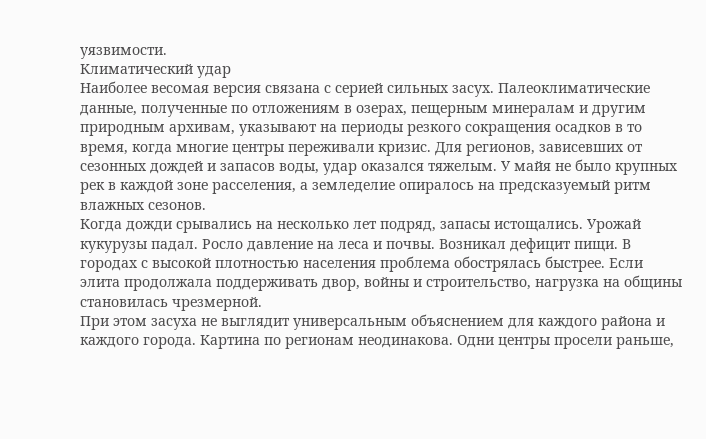уязвимости.
Климатический удар
Наиболее весомая версия связана с серией сильных засух. Палеоклиматические данные, полученные по отложениям в озерах, пещерным минералам и другим природным архивам, указывают на периоды резкого сокращения осадков в то время, когда многие центры переживали кризис. Для регионов, зависевших от сезонных дождей и запасов воды, удар оказался тяжелым. У майя не было крупных рек в каждой зоне расселения, а земледелие опиралось на предсказуемый ритм влажных сезонов.
Когда дожди срывались на несколько лет подряд, запасы истощались. Урожай кукурузы падал. Росло давление на леса и почвы. Возникал дефицит пищи. В городах с высокой плотностью населения проблема обострялась быстрее. Если элита продолжала поддерживать двор, войны и строительство, нагрузка на общины становилась чрезмерной.
При этом засуха не выглядит универсальным объяснением для каждого района и каждого города. Картина по регионам неодинакова. Одни центры просели раньше,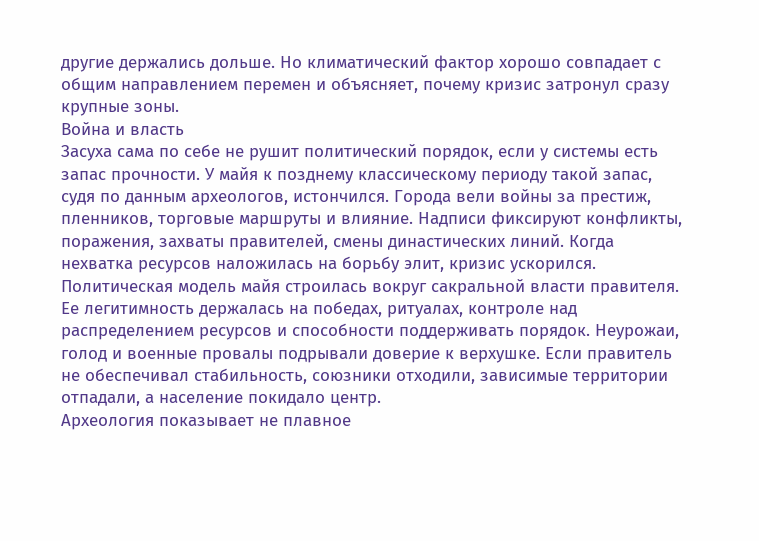другие держались дольше. Но климатический фактор хорошо совпадает с общим направлением перемен и объясняет, почему кризис затронул сразу крупные зоны.
Война и власть
Засуха сама по себе не рушит политический порядок, если у системы есть запас прочности. У майя к позднему классическому периоду такой запас, судя по данным археологов, истончился. Города вели войны за престиж, пленников, торговые маршруты и влияние. Надписи фиксируют конфликты, поражения, захваты правителей, смены династических линий. Когда нехватка ресурсов наложилась на борьбу элит, кризис ускорился.
Политическая модель майя строилась вокруг сакральной власти правителя. Ее легитимность держалась на победах, ритуалах, контроле над распределением ресурсов и способности поддерживать порядок. Неурожаи, голод и военные провалы подрывали доверие к верхушке. Если правитель не обеспечивал стабильность, союзники отходили, зависимые территории отпадали, а население покидало центр.
Археология показывает не плавное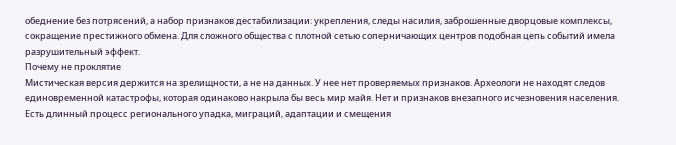обеднение без потрясений, а набор признаков дестабилизации: укрепления, следы насилия, заброшенные дворцовые комплексы, сокращение престижного обмена. Для сложного общества с плотной сетью соперничающих центров подобная цепь событий имела разрушительный эффект.
Почему не проклятие
Мистическая версия держится на зрелищности, а не на данных. У нее нет проверяемых признаков. Археологи не находят следов единовременной катастрофы, которая одинаково накрыла бы весь мир майя. Нет и признаков внезапного исчезновения населения. Есть длинный процесс регионального упадка, миграций, адаптации и смещения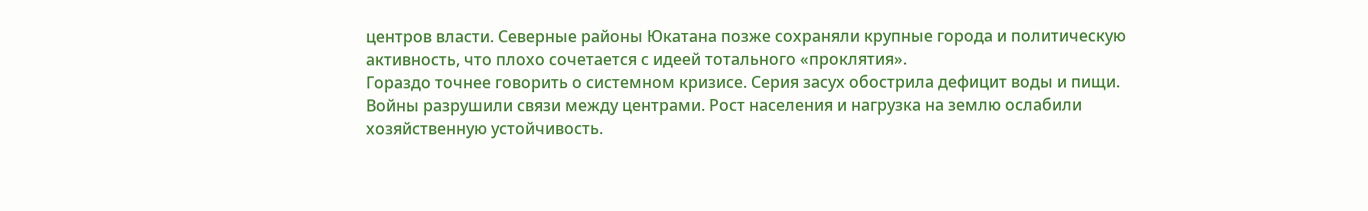центров власти. Северные районы Юкатана позже сохраняли крупные города и политическую активность, что плохо сочетается с идеей тотального «проклятия».
Гораздо точнее говорить о системном кризисе. Серия засух обострила дефицит воды и пищи. Войны разрушили связи между центрами. Рост населения и нагрузка на землю ослабили хозяйственную устойчивость.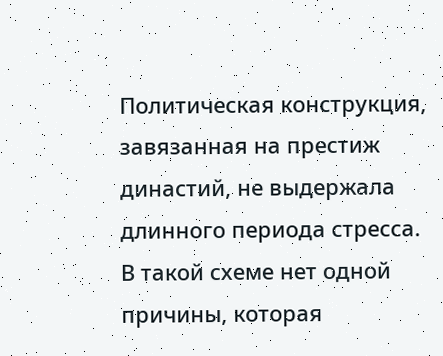Политическая конструкция, завязанная на престиж династий, не выдержала длинного периода стресса. В такой схеме нет одной причины, которая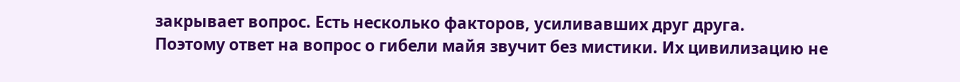закрывает вопрос. Есть несколько факторов, усиливавших друг друга.
Поэтому ответ на вопрос о гибели майя звучит без мистики. Их цивилизацию не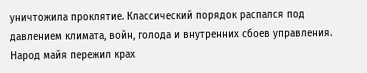уничтожила проклятие. Классический порядок распался под давлением климата, войн, голода и внутренних сбоев управления. Народ майя пережил крах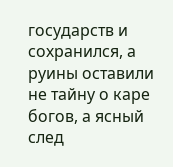государств и сохранился, а руины оставили не тайну о каре богов, а ясный след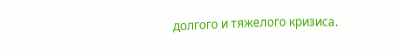долгого и тяжелого кризиса.